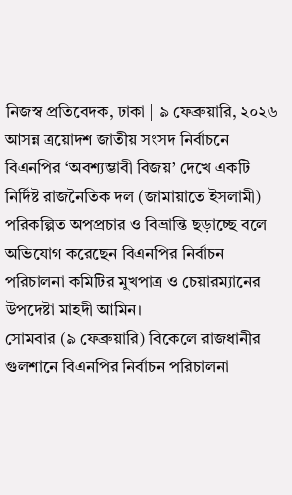নিজস্ব প্রতিবেদক, ঢাকা | ৯ ফেব্রুয়ারি, ২০২৬
আসন্ন ত্রয়োদশ জাতীয় সংসদ নির্বাচনে বিএনপির ‘অবশ্যম্ভাবী বিজয়’ দেখে একটি নির্দিষ্ট রাজনৈতিক দল (জামায়াতে ইসলামী) পরিকল্পিত অপপ্রচার ও বিভ্রান্তি ছড়াচ্ছে বলে অভিযোগ করেছেন বিএনপির নির্বাচন পরিচালনা কমিটির মুখপাত্র ও চেয়ারম্যানের উপদেষ্টা মাহদী আমিন।
সোমবার (৯ ফেব্রুয়ারি) বিকেলে রাজধানীর গুলশানে বিএনপির নির্বাচন পরিচালনা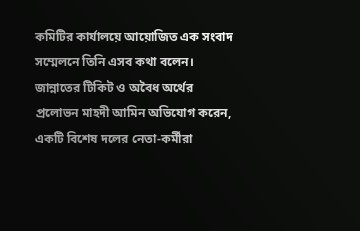কমিটির কার্যালয়ে আয়োজিত এক সংবাদ সম্মেলনে তিনি এসব কথা বলেন।
জান্নাতের টিকিট ও অবৈধ অর্থের প্রলোভন মাহদী আমিন অভিযোগ করেন, একটি বিশেষ দলের নেতা-কর্মীরা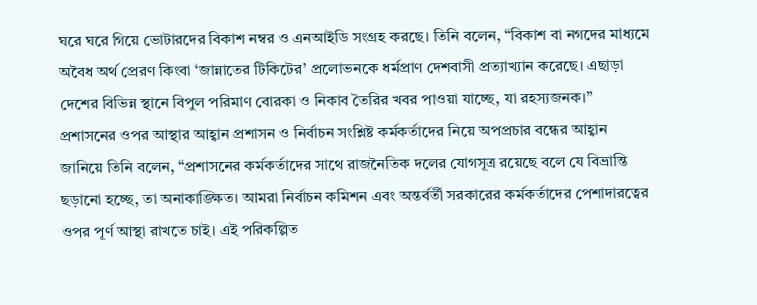ঘরে ঘরে গিয়ে ভোটারদের বিকাশ নম্বর ও এনআইডি সংগ্রহ করছে। তিনি বলেন, “বিকাশ বা নগদের মাধ্যমে অবৈধ অর্থ প্রেরণ কিংবা ‘জান্নাতের টিকিটের’ প্রলোভনকে ধর্মপ্রাণ দেশবাসী প্রত্যাখ্যান করেছে। এছাড়া দেশের বিভিন্ন স্থানে বিপুল পরিমাণ বোরকা ও নিকাব তৈরির খবর পাওয়া যাচ্ছে, যা রহস্যজনক।”
প্রশাসনের ওপর আস্থার আহ্বান প্রশাসন ও নির্বাচন সংশ্লিষ্ট কর্মকর্তাদের নিয়ে অপপ্রচার বন্ধের আহ্বান জানিয়ে তিনি বলেন, “প্রশাসনের কর্মকর্তাদের সাথে রাজনৈতিক দলের যোগসূত্র রয়েছে বলে যে বিভ্রান্তি ছড়ানো হচ্ছে, তা অনাকাঙ্ক্ষিত। আমরা নির্বাচন কমিশন এবং অন্তর্বর্তী সরকারের কর্মকর্তাদের পেশাদারত্বের ওপর পূর্ণ আস্থা রাখতে চাই। এই পরিকল্পিত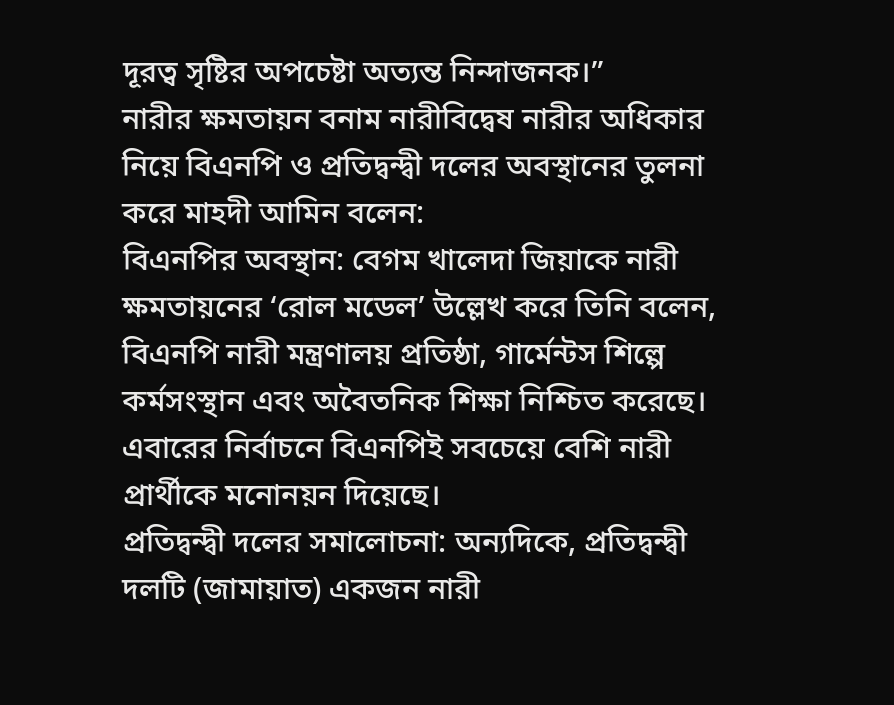দূরত্ব সৃষ্টির অপচেষ্টা অত্যন্ত নিন্দাজনক।”
নারীর ক্ষমতায়ন বনাম নারীবিদ্বেষ নারীর অধিকার নিয়ে বিএনপি ও প্রতিদ্বন্দ্বী দলের অবস্থানের তুলনা করে মাহদী আমিন বলেন:
বিএনপির অবস্থান: বেগম খালেদা জিয়াকে নারী ক্ষমতায়নের ‘রোল মডেল’ উল্লেখ করে তিনি বলেন, বিএনপি নারী মন্ত্রণালয় প্রতিষ্ঠা, গার্মেন্টস শিল্পে কর্মসংস্থান এবং অবৈতনিক শিক্ষা নিশ্চিত করেছে। এবারের নির্বাচনে বিএনপিই সবচেয়ে বেশি নারী প্রার্থীকে মনোনয়ন দিয়েছে।
প্রতিদ্বন্দ্বী দলের সমালোচনা: অন্যদিকে, প্রতিদ্বন্দ্বী দলটি (জামায়াত) একজন নারী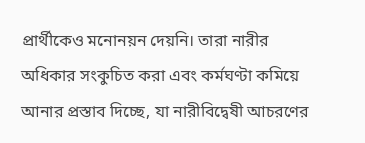প্রার্থীকেও মনোনয়ন দেয়নি। তারা নারীর অধিকার সংকুচিত করা এবং কর্মঘণ্টা কমিয়ে আনার প্রস্তাব দিচ্ছে, যা নারীবিদ্বেষী আচরণের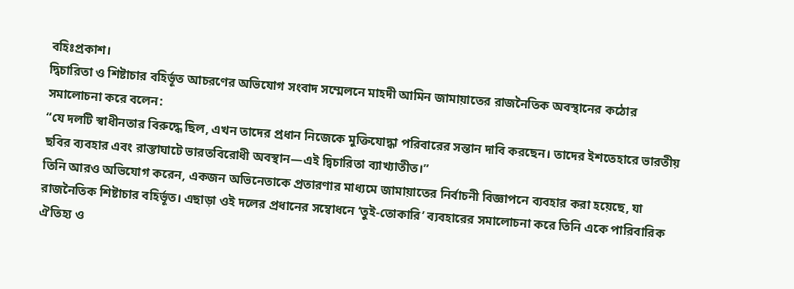বহিঃপ্রকাশ।
দ্বিচারিতা ও শিষ্টাচার বহির্ভূত আচরণের অভিযোগ সংবাদ সম্মেলনে মাহদী আমিন জামায়াতের রাজনৈতিক অবস্থানের কঠোর সমালোচনা করে বলেন:
“যে দলটি স্বাধীনতার বিরুদ্ধে ছিল, এখন তাদের প্রধান নিজেকে মুক্তিযোদ্ধা পরিবারের সন্তান দাবি করছেন। তাদের ইশতেহারে ভারতীয় ছবির ব্যবহার এবং রাস্তাঘাটে ভারতবিরোধী অবস্থান—এই দ্বিচারিতা ব্যাখ্যাতীত।”
তিনি আরও অভিযোগ করেন, একজন অভিনেতাকে প্রতারণার মাধ্যমে জামায়াতের নির্বাচনী বিজ্ঞাপনে ব্যবহার করা হয়েছে, যা রাজনৈতিক শিষ্টাচার বহির্ভূত। এছাড়া ওই দলের প্রধানের সম্বোধনে ‘তুই-তোকারি’ ব্যবহারের সমালোচনা করে তিনি একে পারিবারিক ঐতিহ্য ও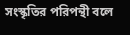সংস্কৃতির পরিপন্থী বলে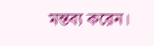মন্তব্য করেন।